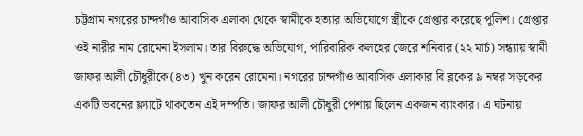চট্টগ্রাম নগরের চান্দগাঁও আবাসিক এলাকা থেকে স্বামীকে হত্যার অভিযোগে স্ত্রীকে গ্রেপ্তার করেছে পুলিশ। গ্রেপ্তার ওই নারীর নাম রোমেনা ইসলাম। তার বিরুদ্ধে অভিযোগ, পারিবারিক কলহের জেরে শনিবার (২২ মার্চ) সন্ধ্যায় স্বামী জাফর আলী চৌধুরীকে(৪৩) খুন করেন রোমেনা। নগরের চান্দগাঁও আবাসিক এলাকার বি ব্লকের ৯ নম্বর সড়কের একটি ভবনের ফ্ল্যাটে থাকতেন এই দম্পতি। জাফর আলী চৌধুরী পেশায় ছিলেন একজন ব্যাংকার। এ ঘটনায়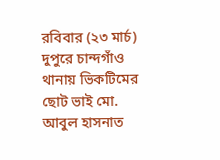রবিবার (২৩ মার্চ) দুপুরে চান্দগাঁও থানায় ভিকটিমের ছোট ভাই মো. আবুল হাসনাত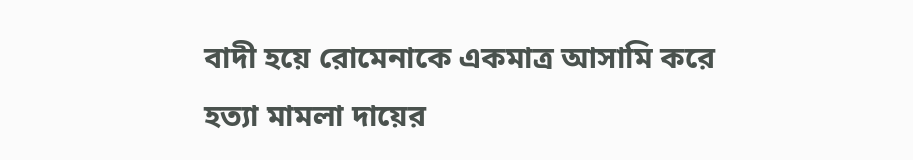বাদী হয়ে রোমেনাকে একমাত্র আসামি করে হত্যা মামলা দায়ের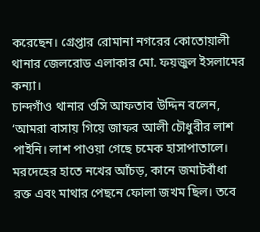করেছেন। গ্রেপ্তার রোমানা নগরের কোতোয়ালী থানার জেলরোড এলাকার মো. ফয়জুল ইসলামের কন্যা।
চান্দগাঁও থানার ওসি আফতাব উদ্দিন বলেন, ‘আমরা বাসায় গিয়ে জাফর আলী চৌধুরীর লাশ পাইনি। লাশ পাওয়া গেছে চমেক হাসাপাতালে। মরদেহের হাতে নখের আঁচড়, কানে জমাটবাঁধা রক্ত এবং মাথার পেছনে ফোলা জখম ছিল। তবে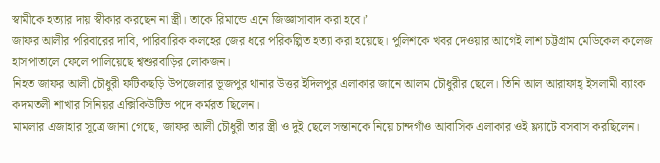স্বামীকে হত্যার দায় স্বীকার করছেন না স্ত্রী। তাকে রিমান্ডে এনে জিজ্ঞাসাবাদ করা হবে।’
জাফর আলীর পরিবারের দাবি, পারিবারিক কলহের জের ধরে পরিকল্পিত হত্যা করা হয়েছে। পুলিশকে খবর দেওয়ার আগেই লাশ চট্টগ্রাম মেডিকেল কলেজ হাসপাতালে ফেলে পালিয়েছে শ্বশুরবাড়ির লোকজন।
নিহত জাফর আলী চৌধুরী ফটিকছড়ি উপজেলার ভূজপুর থানার উত্তর ইদিলপুর এলাকার জানে আলম চৌধুরীর ছেলে। তিনি আল আরাফাহ্ ইসলামী ব্যাংক কদমতলী শাখার সিনিয়র এক্সিকিউটিভ পদে কর্মরত ছিলেন।
মামলার এজাহার সূত্রে জানা গেছে, জাফর আলী চৌধুরী তার স্ত্রী ও দুই ছেলে সন্তানকে নিয়ে চান্দগাঁও আবাসিক এলাকার ওই ফ্ল্যাটে বসবাস করছিলেন।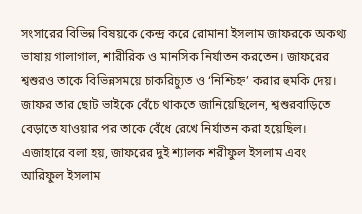সংসারের বিভিন্ন বিষয়কে কেন্দ্র করে রোমানা ইসলাম জাফরকে অকথ্য ভাষায় গালাগাল, শারীরিক ও মানসিক নির্যাতন করতেন। জাফরের শ্বশুরও তাকে বিভিন্নসময়ে চাকরিচ্যুত ও ‘নিশ্চিহ্ন’ করার হুমকি দেয়। জাফর তার ছোট ভাইকে বেঁচে থাকতে জানিয়েছিলেন, শ্বশুরবাড়িতে বেড়াতে যাওয়ার পর তাকে বেঁধে রেখে নির্যাতন করা হয়েছিল।
এজাহারে বলা হয়, জাফরের দুই শ্যালক শরীফুল ইসলাম এবং আরিফুল ইসলাম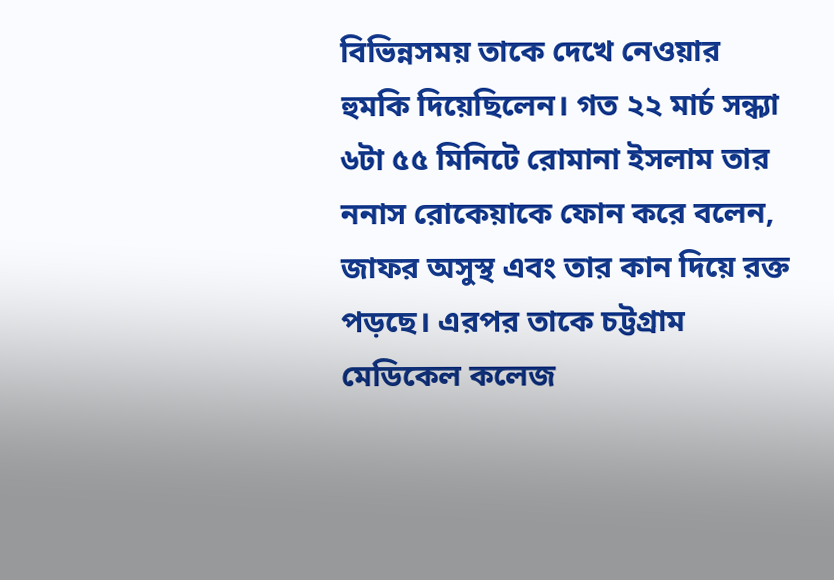বিভিন্নসময় তাকে দেখে নেওয়ার হুমকি দিয়েছিলেন। গত ২২ মার্চ সন্ধ্যা ৬টা ৫৫ মিনিটে রোমানা ইসলাম তার ননাস রোকেয়াকে ফোন করে বলেন, জাফর অসুস্থ এবং তার কান দিয়ে রক্ত পড়ছে। এরপর তাকে চট্টগ্রাম মেডিকেল কলেজ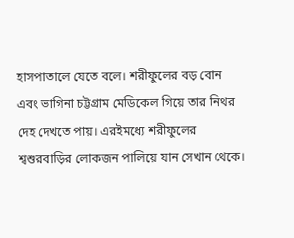হাসপাতালে যেতে বলে। শরীফুলের বড় বোন এবং ভাগিনা চট্টগ্রাম মেডিকেল গিয়ে তার নিথর দেহ দেখতে পায়। এরইমধ্যে শরীফুলের শ্বশুরবাড়ির লোকজন পালিয়ে যান সেখান থেকে।